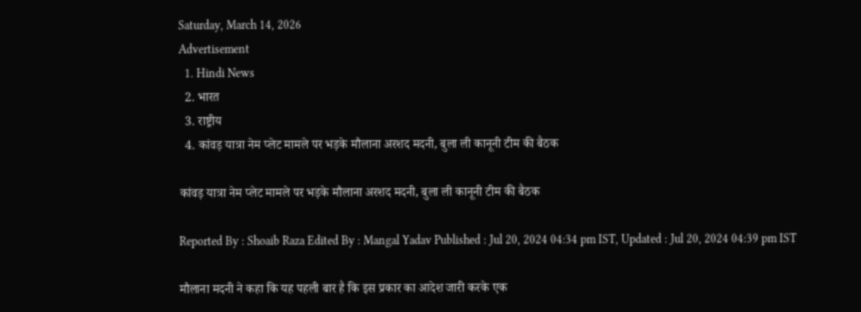Saturday, March 14, 2026
Advertisement
  1. Hindi News
  2. भारत
  3. राष्ट्रीय
  4. कांवड़ यात्रा नेम प्लेट मामले पर भड़के मौलाना अरशद मदनी, बुला ली कानूनी टीम की बैठक

कांवड़ यात्रा नेम प्लेट मामले पर भड़के मौलाना अरशद मदनी, बुला ली कानूनी टीम की बैठक

Reported By : Shoaib Raza Edited By : Mangal Yadav Published : Jul 20, 2024 04:34 pm IST, Updated : Jul 20, 2024 04:39 pm IST

मौलाना मदनी ने कहा कि यह पहली बार है कि इस प्रकार का आदेश जारी करके एक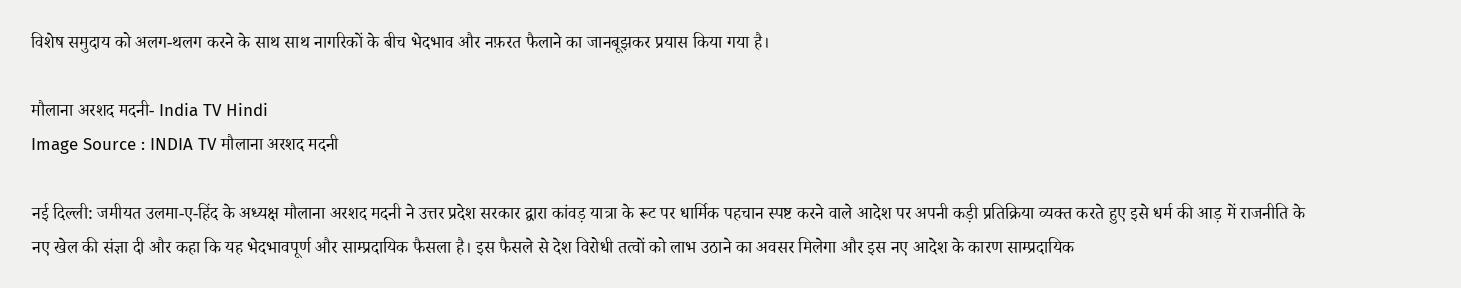विशेष समुदाय को अलग-थलग करने के साथ साथ नागरिकों के बीच भेदभाव और नफ़रत फैलाने का जानबूझकर प्रयास किया गया है।

मौलाना अरशद मदनी- India TV Hindi
Image Source : INDIA TV मौलाना अरशद मदनी

नई दिल्ली: जमीयत उलमा-ए-हिंद के अध्यक्ष मौलाना अरशद मदनी ने उत्तर प्रदेश सरकार द्वारा कांवड़ यात्रा के रूट पर धार्मिक पहचान स्पष्ट करने वाले आदेश पर अपनी कड़ी प्रतिक्रिया व्यक्त करते हुए इसे धर्म की आड़ में राजनीति के नए खेल की संज्ञा दी और कहा कि यह भेदभावपूर्ण और साम्प्रदायिक फैसला है। इस फैसले से देश विरोधी तत्वों को लाभ उठाने का अवसर मिलेगा और इस नए आदेश के कारण साम्प्रदायिक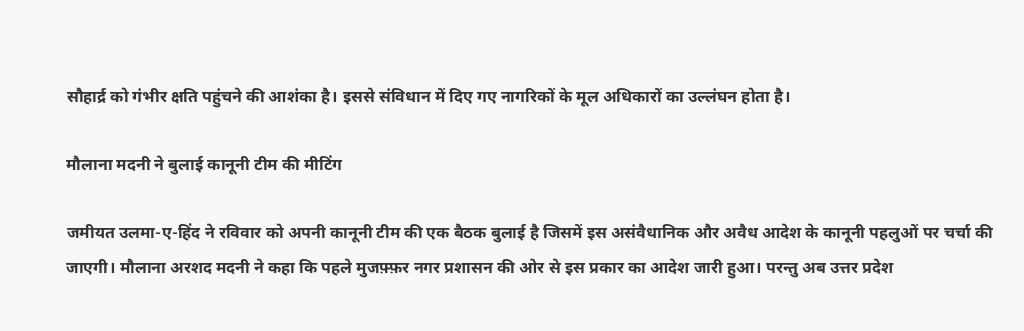सौहार्द्र को गंभीर क्षति पहुंचने की आशंका है। इससे संविधान में दिए गए नागरिकों के मूल अधिकारों का उल्लंघन होता है।

मौलाना मदनी ने बुलाई कानूनी टीम की मीटिंग

जमीयत उलमा-ए-हिंद ने रविवार को अपनी कानूनी टीम की एक बैठक बुलाई है जिसमें इस असंवैधानिक और अवैध आदेश के कानूनी पहलुओं पर चर्चा की जाएगी। मौलाना अरशद मदनी ने कहा कि पहले मुजफ़्फ़र नगर प्रशासन की ओर से इस प्रकार का आदेश जारी हुआ। परन्तु अब उत्तर प्रदेश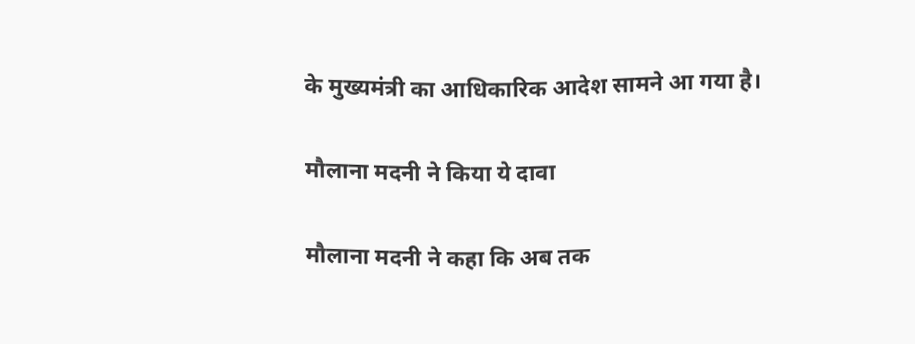के मुख्यमंत्री का आधिकारिक आदेश सामने आ गया है।

मौलाना मदनी ने किया ये दावा

मौलाना मदनी ने कहा कि अब तक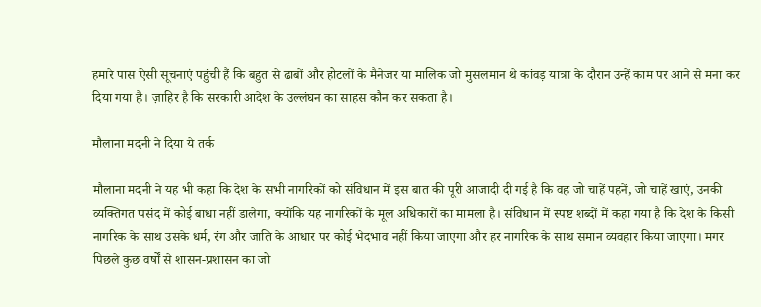हमारे पास ऐसी सूचनाएं पहुंची हैं कि बहुत से ढाबों और होटलों के मैनेजर या मालिक जो मुसलमान थे कांवड़ यात्रा के दौरान उन्हें काम पर आने से मना कर दिया गया है। ज़ाहिर है कि सरकारी आदेश के उल्लंघन का साहस कौन कर सकता है।

मौलाना मदनी ने दिया ये तर्क

मौलाना मदनी ने यह भी कहा कि देश के सभी नागरिकों को संविधान में इस बात की पूरी आजादी दी गई है कि वह जो चाहें पहनें, जो चाहें खाएं, उनकी व्यक्तिगत पसंद में कोई बाधा नहीं डालेगा, क्योंकि यह नागरिकों के मूल अधिकारों का मामला है। संविधान में स्पष्ट शब्दों में कहा गया है कि देश के किसी नागरिक के साथ उसके धर्म, रंग और जाति के आधार पर कोई भेदभाव नहीं किया जाएगा और हर नागरिक के साथ समान व्यवहार किया जाएगा। मगर पिछले कुछ वर्षों से शासन-प्रशासन का जो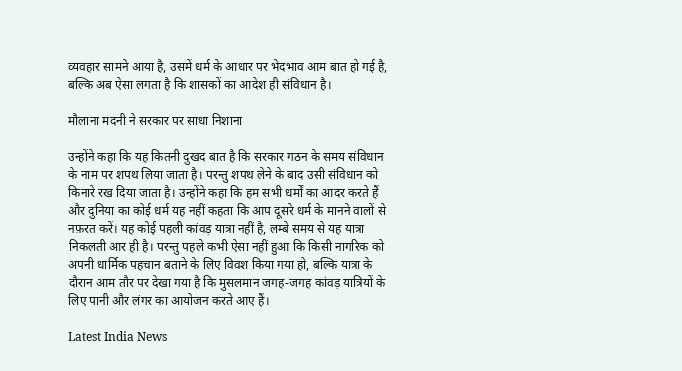व्यवहार सामने आया है, उसमें धर्म के आधार पर भेदभाव आम बात हो गई है, बल्कि अब ऐसा लगता है कि शासकों का आदेश ही संविधान है।

मौलाना मदनी ने सरकार पर साधा निशाना

उन्होंने कहा कि यह कितनी दुखद बात है कि सरकार गठन के समय संविधान के नाम पर शपथ लिया जाता है। परन्तु शपथ लेने के बाद उसी संविधान को किनारे रख दिया जाता है। उन्होंने कहा कि हम सभी धर्मों का आदर करते हैं और दुनिया का कोई धर्म यह नहीं कहता कि आप दूसरे धर्म के मानने वालों से नफ़रत करें। यह कोई पहली कांवड़ यात्रा नहीं है, लम्बे समय से यह यात्रा निकलती आर ही है। परन्तु पहले कभी ऐसा नहीं हुआ कि किसी नागरिक को अपनी धार्मिक पहचान बताने के लिए विवश किया गया हो, बल्कि यात्रा के दौरान आम तौर पर देखा गया है कि मुसलमान जगह-जगह कांवड़ यात्रियों के लिए पानी और लंगर का आयोजन करते आए हैं।

Latest India News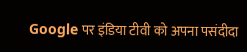Google पर इंडिया टीवी को अपना पसंदीदा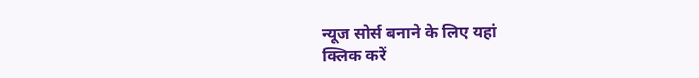न्यूज सोर्स बनाने के लिए यहां
क्लिक करें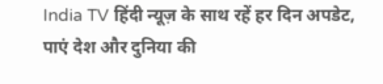India TV हिंदी न्यूज़ के साथ रहें हर दिन अपडेट, पाएं देश और दुनिया की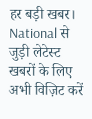हर बड़ी खबर। National से जुड़ी लेटेस्ट खबरों के लिए अभी विज़िट करें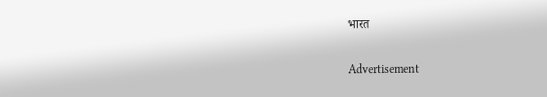भारत

Advertisement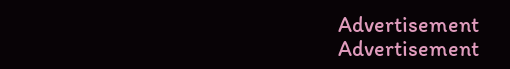Advertisement
Advertisement